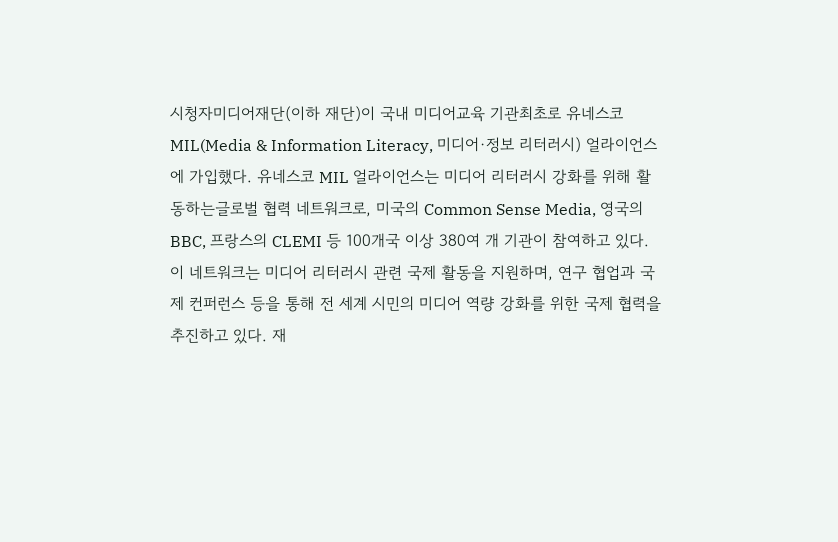시청자미디어재단(이하 재단)이 국내 미디어교육 기관최초로 유네스코 MIL(Media & Information Literacy, 미디어·정보 리터러시) 얼라이언스에 가입했다. 유네스코 MIL 얼라이언스는 미디어 리터러시 강화를 위해 활동하는글로벌 협력 네트워크로, 미국의 Common Sense Media, 영국의 BBC, 프랑스의 CLEMI 등 100개국 이상 380여 개 기관이 참여하고 있다. 이 네트워크는 미디어 리터러시 관련 국제 활동을 지원하며, 연구 협업과 국제 컨퍼런스 등을 통해 전 세계 시민의 미디어 역량 강화를 위한 국제 협력을 추진하고 있다. 재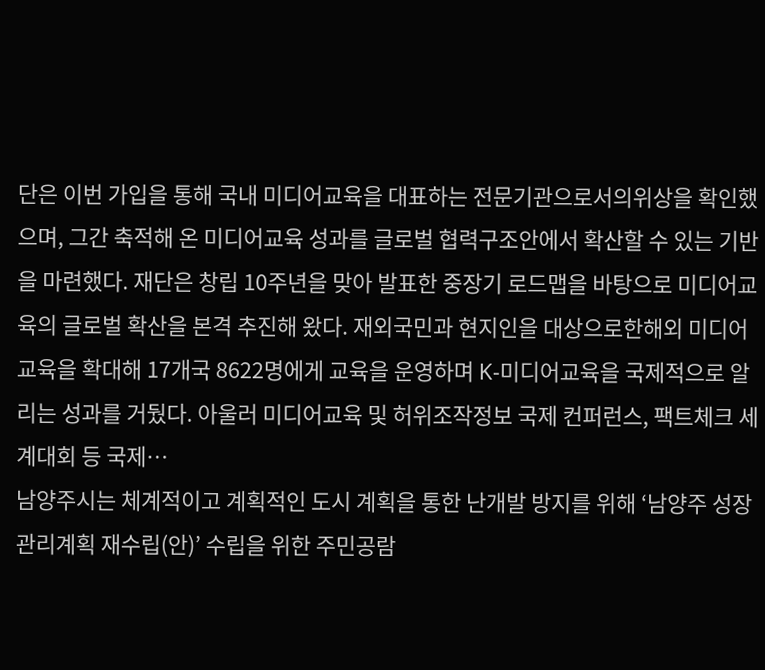단은 이번 가입을 통해 국내 미디어교육을 대표하는 전문기관으로서의위상을 확인했으며, 그간 축적해 온 미디어교육 성과를 글로벌 협력구조안에서 확산할 수 있는 기반을 마련했다. 재단은 창립 10주년을 맞아 발표한 중장기 로드맵을 바탕으로 미디어교육의 글로벌 확산을 본격 추진해 왔다. 재외국민과 현지인을 대상으로한해외 미디어교육을 확대해 17개국 8622명에게 교육을 운영하며 K-미디어교육을 국제적으로 알리는 성과를 거뒀다. 아울러 미디어교육 및 허위조작정보 국제 컨퍼런스, 팩트체크 세계대회 등 국제…
남양주시는 체계적이고 계획적인 도시 계획을 통한 난개발 방지를 위해 ‘남양주 성장관리계획 재수립(안)’ 수립을 위한 주민공람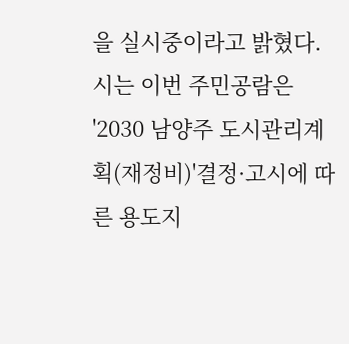을 실시중이라고 밝혔다. 시는 이번 주민공람은 '2030 남양주 도시관리계획(재정비)'결정·고시에 따른 용도지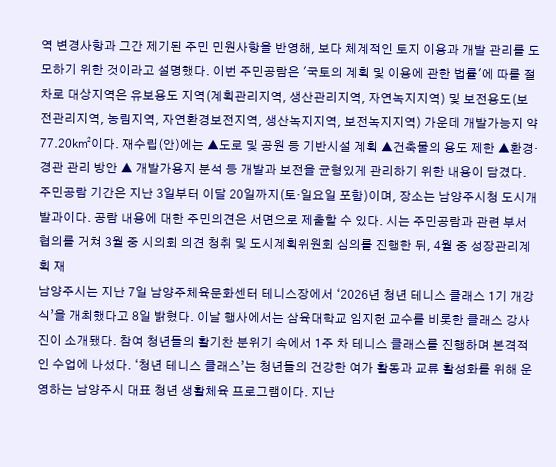역 변경사항과 그간 제기된 주민 민원사항을 반영해, 보다 체계적인 토지 이용과 개발 관리를 도모하기 위한 것이라고 설명했다. 이번 주민공람은 '국토의 계획 및 이용에 관한 법률'에 따를 절차로 대상지역은 유보용도 지역(계획관리지역, 생산관리지역, 자연녹지지역) 및 보전용도(보전관리지역, 농림지역, 자연환경보전지역, 생산녹지지역, 보전녹지지역) 가운데 개발가능지 약77.20㎢이다. 재수립(안)에는 ▲도로 및 공원 등 기반시설 계획 ▲건축물의 용도 제한 ▲환경·경관 관리 방안 ▲ 개발가용지 분석 등 개발과 보전을 균형있게 관리하기 위한 내용이 담겼다. 주민공람 기간은 지난 3일부터 이달 20일까지(토·일요일 포함)이며, 장소는 남양주시청 도시개발과이다. 공람 내용에 대한 주민의견은 서면으로 제출할 수 있다. 시는 주민공람과 관련 부서 협의를 거쳐 3월 중 시의회 의견 청취 및 도시계획위원회 심의를 진행한 뒤, 4월 중 성장관리계획 재
남양주시는 지난 7일 남양주체육문화센터 테니스장에서 ‘2026년 청년 테니스 클래스 1기 개강식’을 개최했다고 8일 밝혔다. 이날 행사에서는 삼육대학교 임지헌 교수를 비롯한 클래스 강사진이 소개됐다. 참여 청년들의 활기찬 분위기 속에서 1주 차 테니스 클래스를 진행하며 본격적인 수업에 나섰다. ‘청년 테니스 클래스’는 청년들의 건강한 여가 활동과 교류 활성화를 위해 운영하는 남양주시 대표 청년 생활체육 프로그램이다. 지난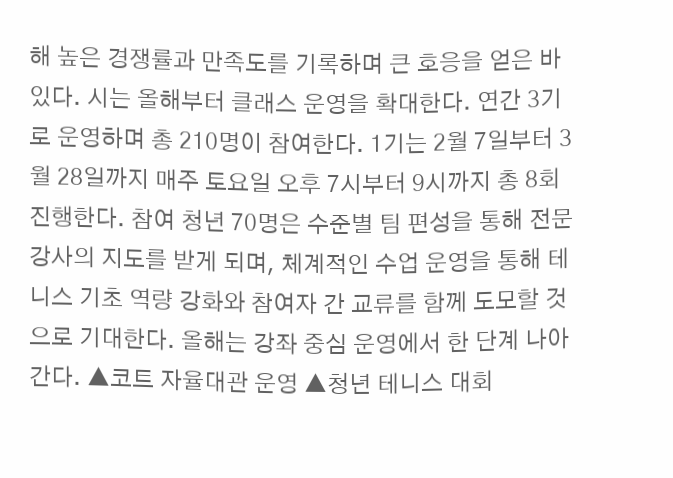해 높은 경쟁률과 만족도를 기록하며 큰 호응을 얻은 바 있다. 시는 올해부터 클래스 운영을 확대한다. 연간 3기로 운영하며 총 210명이 참여한다. 1기는 2월 7일부터 3월 28일까지 매주 토요일 오후 7시부터 9시까지 총 8회 진행한다. 참여 청년 70명은 수준별 팀 편성을 통해 전문 강사의 지도를 받게 되며, 체계적인 수업 운영을 통해 테니스 기초 역량 강화와 참여자 간 교류를 함께 도모할 것으로 기대한다. 올해는 강좌 중심 운영에서 한 단계 나아간다. ▲코트 자율대관 운영 ▲청년 테니스 대회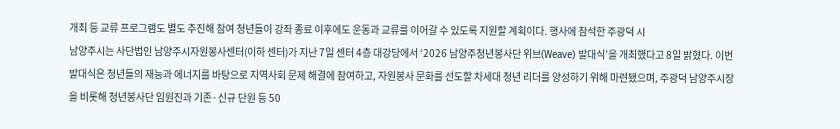개최 등 교류 프로그램도 별도 추진해 참여 청년들이 강좌 종료 이후에도 운동과 교류를 이어갈 수 있도록 지원할 계획이다. 행사에 참석한 주광덕 시
남양주시는 사단법인 남양주시자원봉사센터(이하 센터)가 지난 7일 센터 4층 대강당에서 ‘2026 남양주청년봉사단 위브(Weave) 발대식’을 개최했다고 8일 밝혔다. 이번 발대식은 청년들의 재능과 에너지를 바탕으로 지역사회 문제 해결에 참여하고, 자원봉사 문화를 선도할 차세대 청년 리더를 양성하기 위해 마련됐으며, 주광덕 남양주시장을 비롯해 청년봉사단 임원진과 기존·신규 단원 등 50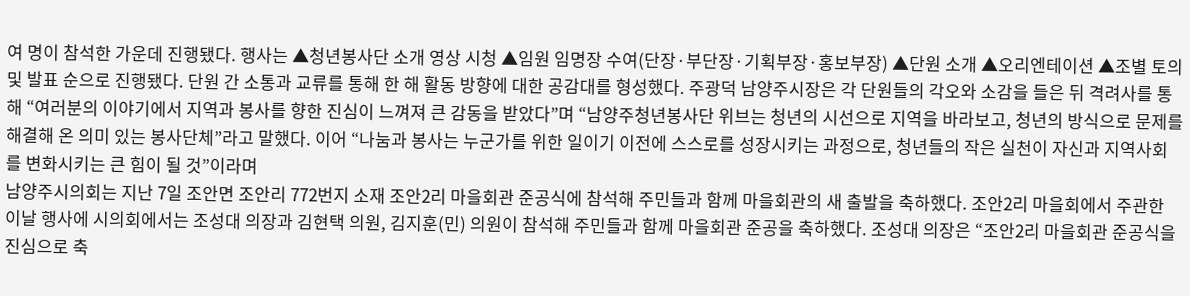여 명이 참석한 가운데 진행됐다. 행사는 ▲청년봉사단 소개 영상 시청 ▲임원 임명장 수여(단장·부단장·기획부장·홍보부장) ▲단원 소개 ▲오리엔테이션 ▲조별 토의 및 발표 순으로 진행됐다. 단원 간 소통과 교류를 통해 한 해 활동 방향에 대한 공감대를 형성했다. 주광덕 남양주시장은 각 단원들의 각오와 소감을 들은 뒤 격려사를 통해 “여러분의 이야기에서 지역과 봉사를 향한 진심이 느껴져 큰 감동을 받았다”며 “남양주청년봉사단 위브는 청년의 시선으로 지역을 바라보고, 청년의 방식으로 문제를 해결해 온 의미 있는 봉사단체”라고 말했다. 이어 “나눔과 봉사는 누군가를 위한 일이기 이전에 스스로를 성장시키는 과정으로, 청년들의 작은 실천이 자신과 지역사회를 변화시키는 큰 힘이 될 것”이라며
남양주시의회는 지난 7일 조안면 조안리 772번지 소재 조안2리 마을회관 준공식에 참석해 주민들과 함께 마을회관의 새 출발을 축하했다. 조안2리 마을회에서 주관한 이날 행사에 시의회에서는 조성대 의장과 김현택 의원, 김지훈(민) 의원이 참석해 주민들과 함께 마을회관 준공을 축하했다. 조성대 의장은 “조안2리 마을회관 준공식을 진심으로 축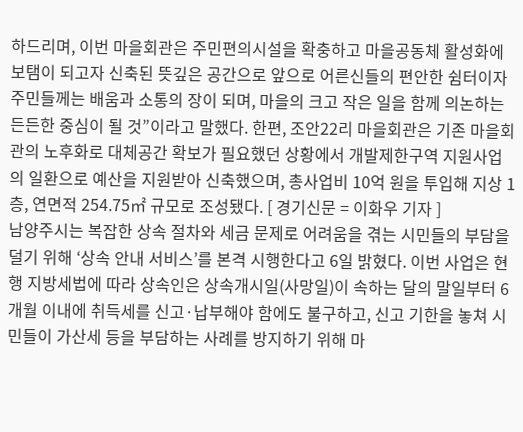하드리며, 이번 마을회관은 주민편의시설을 확충하고 마을공동체 활성화에 보탬이 되고자 신축된 뜻깊은 공간으로 앞으로 어른신들의 편안한 쉼터이자 주민들께는 배움과 소통의 장이 되며, 마을의 크고 작은 일을 함께 의논하는 든든한 중심이 될 것”이라고 말했다. 한편, 조안22리 마을회관은 기존 마을회관의 노후화로 대체공간 확보가 필요했던 상황에서 개발제한구역 지원사업의 일환으로 예산을 지원받아 신축했으며, 총사업비 10억 원을 투입해 지상 1층, 연면적 254.75㎡ 규모로 조성됐다. [ 경기신문 = 이화우 기자 ]
남양주시는 복잡한 상속 절차와 세금 문제로 어려움을 겪는 시민들의 부담을 덜기 위해 ‘상속 안내 서비스’를 본격 시행한다고 6일 밝혔다. 이번 사업은 현행 지방세법에 따라 상속인은 상속개시일(사망일)이 속하는 달의 말일부터 6개월 이내에 취득세를 신고·납부해야 함에도 불구하고, 신고 기한을 놓쳐 시민들이 가산세 등을 부담하는 사례를 방지하기 위해 마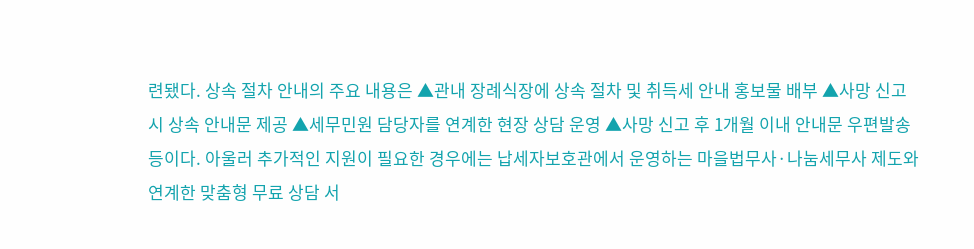련됐다. 상속 절차 안내의 주요 내용은 ▲관내 장례식장에 상속 절차 및 취득세 안내 홍보물 배부 ▲사망 신고 시 상속 안내문 제공 ▲세무민원 담당자를 연계한 현장 상담 운영 ▲사망 신고 후 1개월 이내 안내문 우편발송 등이다. 아울러 추가적인 지원이 필요한 경우에는 납세자보호관에서 운영하는 마을법무사·나눔세무사 제도와 연계한 맞춤형 무료 상담 서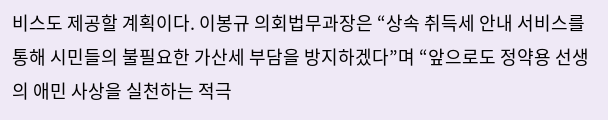비스도 제공할 계획이다. 이봉규 의회법무과장은 “상속 취득세 안내 서비스를 통해 시민들의 불필요한 가산세 부담을 방지하겠다”며 “앞으로도 정약용 선생의 애민 사상을 실천하는 적극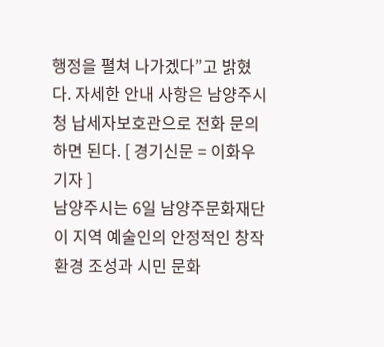행정을 펼쳐 나가겠다”고 밝혔다. 자세한 안내 사항은 남양주시청 납세자보호관으로 전화 문의하면 된다. [ 경기신문 = 이화우 기자 ]
남양주시는 6일 남양주문화재단이 지역 예술인의 안정적인 창작 환경 조성과 시민 문화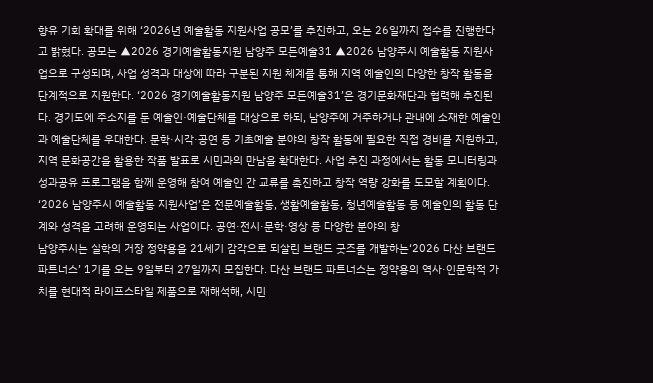향유 기회 확대를 위해 ‘2026년 예술활동 지원사업 공모’를 추진하고, 오는 26일까지 접수를 진행한다고 밝혔다. 공모는 ▲2026 경기예술활동지원 남양주 모든예술31 ▲2026 남양주시 예술활동 지원사업으로 구성되며, 사업 성격과 대상에 따라 구분된 지원 체계를 통해 지역 예술인의 다양한 창작 활동을 단계적으로 지원한다. ‘2026 경기예술활동지원 남양주 모든예술31’은 경기문화재단과 협력해 추진된다. 경기도에 주소지를 둔 예술인·예술단체를 대상으로 하되, 남양주에 거주하거나 관내에 소재한 예술인과 예술단체를 우대한다. 문학·시각·공연 등 기초예술 분야의 창작 활동에 필요한 직접 경비를 지원하고, 지역 문화공간을 활용한 작품 발표로 시민과의 만남을 확대한다. 사업 추진 과정에서는 활동 모니터링과 성과공유 프로그램을 함께 운영해 참여 예술인 간 교류를 촉진하고 창작 역량 강화를 도모할 계획이다. ‘2026 남양주시 예술활동 지원사업’은 전문예술활동, 생활예술활동, 청년예술활동 등 예술인의 활동 단계와 성격을 고려해 운영되는 사업이다. 공연·전시·문학·영상 등 다양한 분야의 창
남양주시는 실학의 거장 정약용을 21세기 감각으로 되살린 브랜드 굿즈를 개발하는‘2026 다산 브랜드 파트너스’ 1기를 오는 9일부터 27일까지 모집한다. 다산 브랜드 파트너스는 정약용의 역사·인문학적 가치를 현대적 라이프스타일 제품으로 재해석해, 시민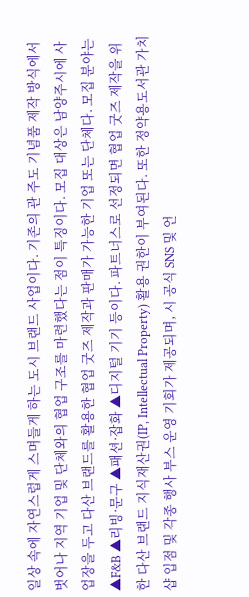일상 속에 자연스럽게 스며들게 하는 도시 브랜드 사업이다. 기존의 관 주도 기념품 제작 방식에서 벗어나 지역 기업 및 단체와의 협업 구조를 마련했다는 점이 특징이다. 모집 대상은 남양주시에 사업장을 두고 다산 브랜드를 활용한 협업 굿즈 제작과 판매가 가능한 기업 또는 단체다. 모집 분야는 ▲F&B ▲리빙·문구 ▲패션·잡화 ▲디지털 기기 등이다. 파트너스로 선정되면 협업 굿즈 제작을 위한 다산 브랜드 지식재산권(IP, Intellectual Property) 활용 권한이 부여된다. 또한 정약용도서관 가치샵 입점 및 각종 행사 부스 운영 기회가 제공되며, 시 공식 SNS 및 언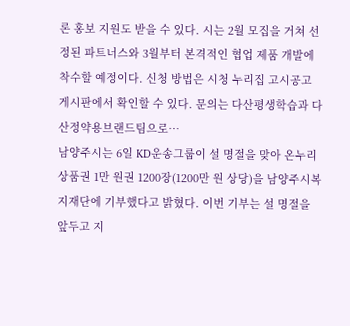론 홍보 지원도 받을 수 있다. 시는 2월 모집을 거쳐 선정된 파트너스와 3월부터 본격적인 협업 제품 개발에 착수할 예정이다. 신청 방법은 시청 누리집 고시공고 게시판에서 확인할 수 있다. 문의는 다산평생학습과 다산정약용브랜드팀으로…
남양주시는 6일 KD운송그룹이 설 명절을 맞아 온누리상품권 1만 원권 1200장(1200만 원 상당)을 남양주시복지재단에 기부했다고 밝혔다. 이번 기부는 설 명절을 앞두고 지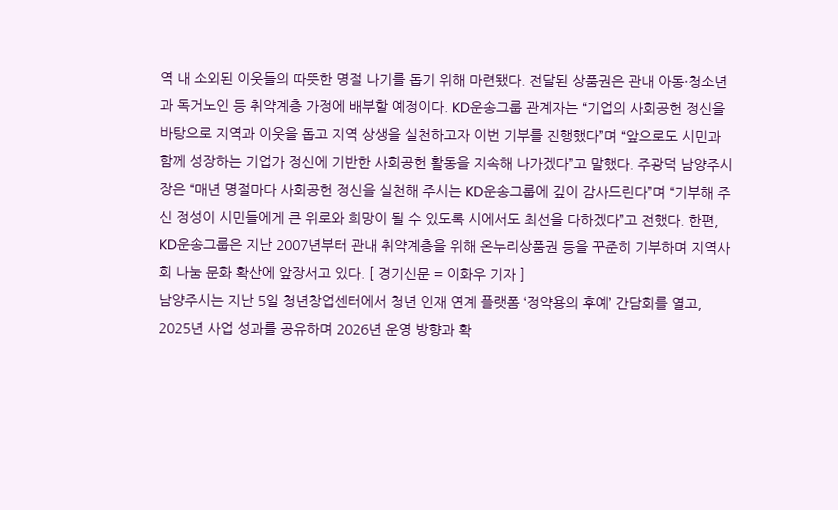역 내 소외된 이웃들의 따뜻한 명절 나기를 돕기 위해 마련됐다. 전달된 상품권은 관내 아동·청소년과 독거노인 등 취약계층 가정에 배부할 예정이다. KD운송그룹 관계자는 “기업의 사회공헌 정신을 바탕으로 지역과 이웃을 돕고 지역 상생을 실천하고자 이번 기부를 진행했다”며 “앞으로도 시민과 함께 성장하는 기업가 정신에 기반한 사회공헌 활동을 지속해 나가겠다”고 말했다. 주광덕 남양주시장은 “매년 명절마다 사회공헌 정신을 실천해 주시는 KD운송그룹에 깊이 감사드린다”며 “기부해 주신 정성이 시민들에게 큰 위로와 희망이 될 수 있도록 시에서도 최선을 다하겠다”고 전했다. 한편, KD운송그룹은 지난 2007년부터 관내 취약계층을 위해 온누리상품권 등을 꾸준히 기부하며 지역사회 나눔 문화 확산에 앞장서고 있다. [ 경기신문 = 이화우 기자 ]
남양주시는 지난 5일 청년창업센터에서 청년 인재 연계 플랫폼 ‘정약용의 후예’ 간담회를 열고, 2025년 사업 성과를 공유하며 2026년 운영 방향과 확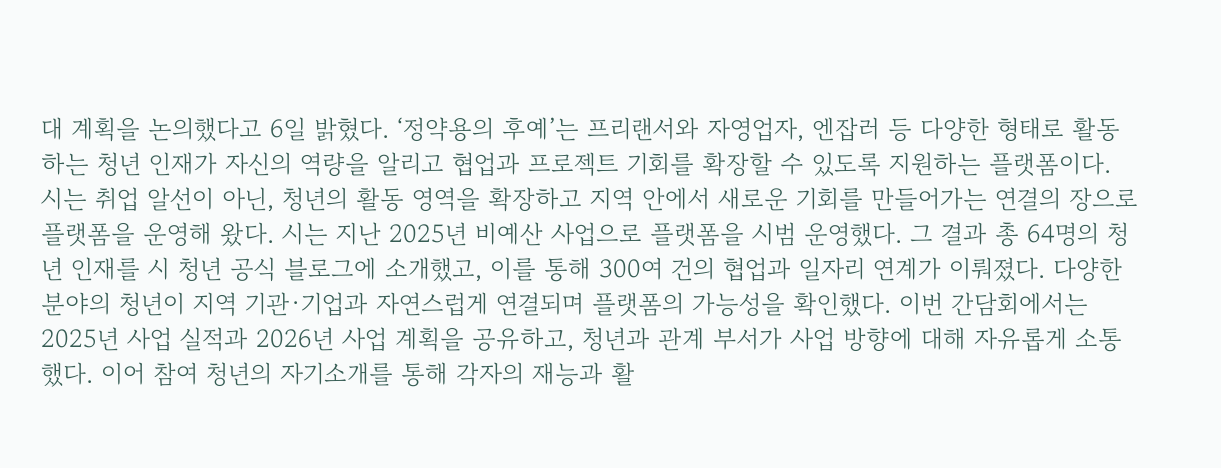대 계획을 논의했다고 6일 밝혔다. ‘정약용의 후예’는 프리랜서와 자영업자, 엔잡러 등 다양한 형태로 활동하는 청년 인재가 자신의 역량을 알리고 협업과 프로젝트 기회를 확장할 수 있도록 지원하는 플랫폼이다. 시는 취업 알선이 아닌, 청년의 활동 영역을 확장하고 지역 안에서 새로운 기회를 만들어가는 연결의 장으로 플랫폼을 운영해 왔다. 시는 지난 2025년 비예산 사업으로 플랫폼을 시범 운영했다. 그 결과 총 64명의 청년 인재를 시 청년 공식 블로그에 소개했고, 이를 통해 300여 건의 협업과 일자리 연계가 이뤄졌다. 다양한 분야의 청년이 지역 기관·기업과 자연스럽게 연결되며 플랫폼의 가능성을 확인했다. 이번 간담회에서는 2025년 사업 실적과 2026년 사업 계획을 공유하고, 청년과 관계 부서가 사업 방향에 대해 자유롭게 소통했다. 이어 참여 청년의 자기소개를 통해 각자의 재능과 활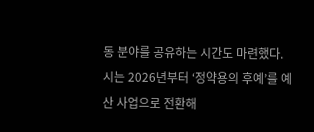동 분야를 공유하는 시간도 마련했다. 시는 2026년부터 ‘정약용의 후예’를 예산 사업으로 전환해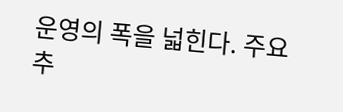운영의 폭을 넓힌다. 주요 추